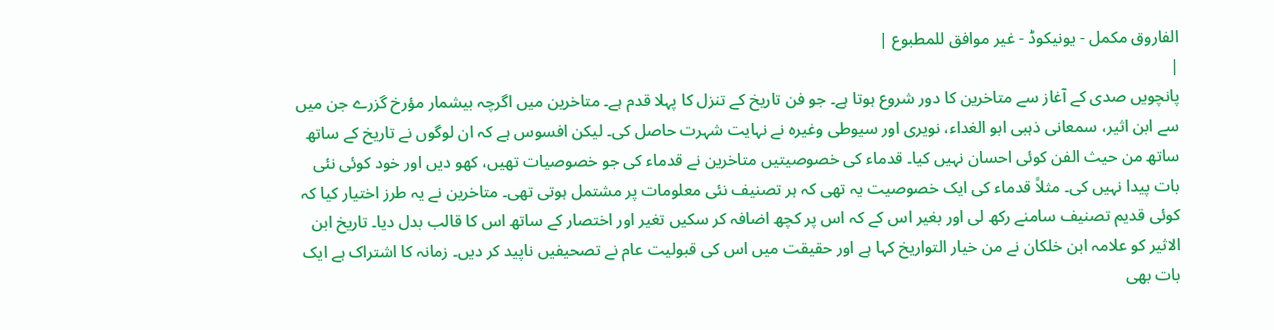الفاروق مکمل - یونیکوڈ - غیر موافق للمطبوع |
|
پانچویں صدی کے آغاز سے متاخرین کا دور شروع ہوتا ہے۔ جو فن تاریخ کے تنزل کا پہلا قدم ہے۔ متاخرین میں اگرچہ بیشمار مؤرخ گزرے جن میں سے ابن اثیر، سمعانی ذہبی ابو الغداء، نویری اور سیوطی وغیرہ نے نہایت شہرت حاصل کی۔ لیکن افسوس ہے کہ ان لوگوں نے تاریخ کے ساتھ ساتھ من حیث الفن کوئی احسان نہیں کیا۔ قدماء کی خصوصیتیں متاخرین نے قدماء کی جو خصوصیات تھیں، کھو دیں اور خود کوئی نئی بات پیدا نہیں کی۔ مثلاً قدماء کی ایک خصوصیت یہ تھی کہ ہر تصنیف نئی معلومات پر مشتمل ہوتی تھی۔ متاخرین نے یہ طرز اختیار کیا کہ کوئی قدیم تصنیف سامنے رکھ لی اور بغیر اس کے کہ اس پر کچھ اضافہ کر سکیں تغیر اور اختصار کے ساتھ اس کا قالب بدل دیا۔ تاریخ ابن الاثیر کو علامہ ابن خلکان نے من خیار التواریخ کہا ہے اور حقیقت میں اس کی قبولیت عام نے تصحیفیں ناپید کر دیں۔ زمانہ کا اشتراک ہے ایک بات بھی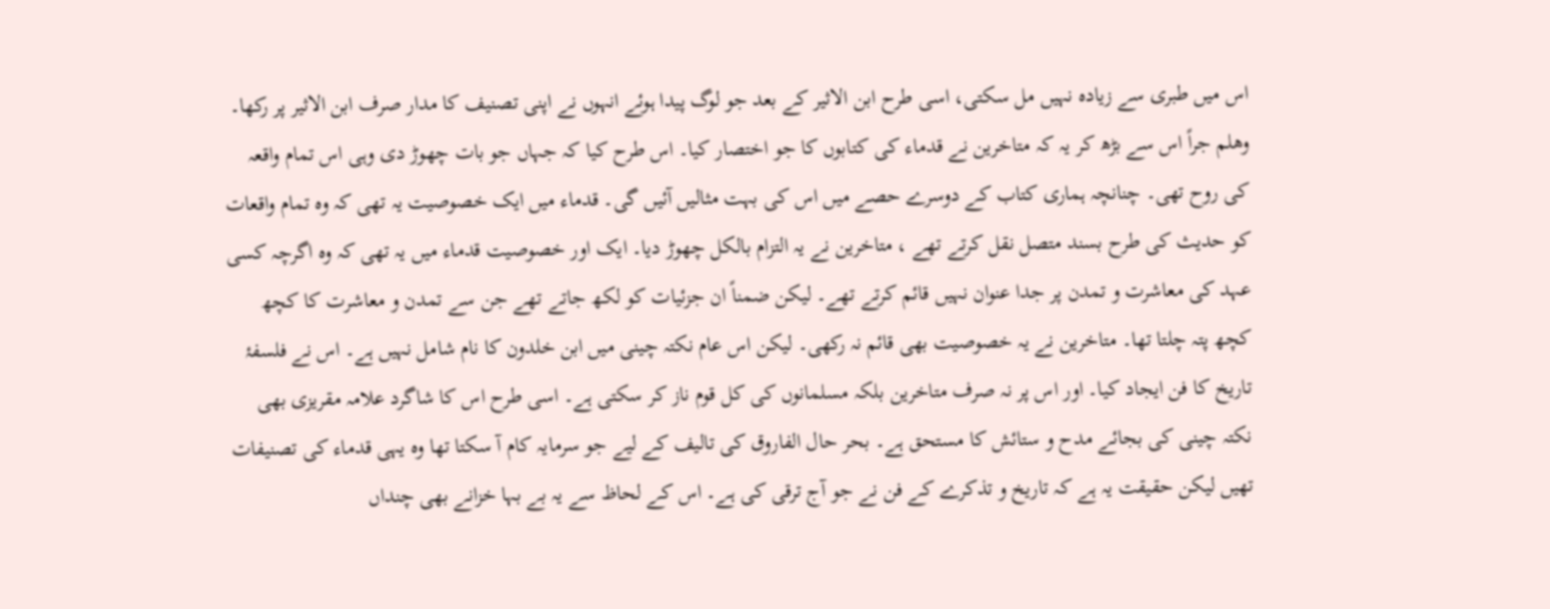اس میں طبری سے زیادہ نہیں مل سکتی، اسی طرح ابن الاثیر کے بعد جو لوگ پیدا ہوئے انہوں نے اپنی تصنیف کا مدار صرف ابن الاثیر پر رکھا۔ وھلم جراً اس سے بڑھ کر یہ کہ متاخرین نے قدماء کی کتابوں کا جو اختصار کیا۔ اس طرح کیا کہ جہاں جو بات چھوڑ دی وہی اس تمام واقعہ کی روح تھی۔ چنانچہ ہماری کتاب کے دوسرے حصے میں اس کی بہت مثالیں آئیں گی۔ قدماء میں ایک خصوصیت یہ تھی کہ وہ تمام واقعات کو حدیث کی طرح بسند متصل نقل کرتے تھے ، متاخرین نے یہ التزام بالکل چھوڑ دیا۔ ایک اور خصوصیت قدماء میں یہ تھی کہ وہ اگرچہ کسی عہد کی معاشرت و تمدن پر جدا عنوان نہیں قائم کرتے تھے۔ لیکن ضمناً ان جزئیات کو لکھ جاتے تھے جن سے تمدن و معاشرت کا کچھ کچھ پتہ چلتا تھا۔ متاخرین نے یہ خصوصیت بھی قائم نہ رکھی۔ لیکن اس عام نکتہ چینی میں ابن خلدون کا نام شامل نہیں ہے۔ اس نے فلسفۂ تاریخ کا فن ایجاد کیا۔ اور اس پر نہ صرف متاخرین بلکہ مسلمانوں کی کل قوم ناز کر سکتی ہے۔ اسی طرح اس کا شاگرد علامہ مقریزی بھی نکتہ چینی کی بجائے مدح و ستائش کا مستحق ہے۔ بحر حال الفاروق کی تالیف کے لیے جو سرمایہ کام آ سکتا تھا وہ یہی قدماء کی تصنیفات تھیں لیکن حقیقت یہ ہے کہ تاریخ و تذکرے کے فن نے جو آج ترقی کی ہے۔ اس کے لحاظ سے یہ بے بہا خزانے بھی چنداں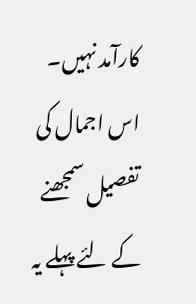کارآمد نہیں۔ اس اجمال کی تفصیل سمجھنے کے لئے پہلے یہ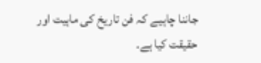جاننا چاہیے کہ فن تاریخ کی ماہیت اور حقیقت کیا ہے۔